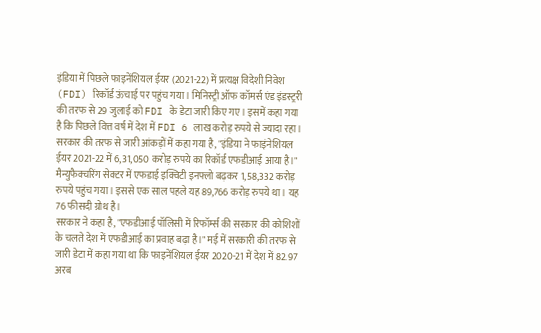इंडिया में पिछले फाइनेंशियल ईयर (2021-22) में प्रत्यक्ष विदेशी निवेश (FDI) रिकॉर्ड ऊंचाई पर पहुंच गया। मिनिस्ट्री ऑफ कॉमर्स एंड इंडस्ट्ररी की तरफ से 29 जुलाई को FDI के डेटा जारी किए गए। इसमें कहा गया है कि पिछले वित्त वर्ष में देश में FDI 6 लाख करोड़ रुपये से ज्यादा रहा।
सरकार की तरफ से जारी आंकड़ों में कहा गया है, "इंडिया ने फाइंनेशियल ईयर 2021-22 में 6,31,050 करोड़ रुपये का रिकॉर्ड एफडीआई आया है।" मैन्युफैक्चरिंग सेक्टर में एफडाई इक्विटी इनफ्लो बढ़कर 1,58,332 करोड़ रुपये पहुंच गया। इससे एक साल पहले यह 89,766 करोड़ रुपये था। यह 76 फीसदी ग्रोथ है।
सरकार ने कहा है, "एफडीआई पॉलिसी में रिफॉर्म्स की सरकार की कोशिशों के चलते देश में एफडीआई का प्रवाह बढ़ा है।" मई में सरकारी की तरफ से जारी डेटा में कहा गया था कि फाइनेंशियल ईयर 2020-21 में देश में 82.97 अरब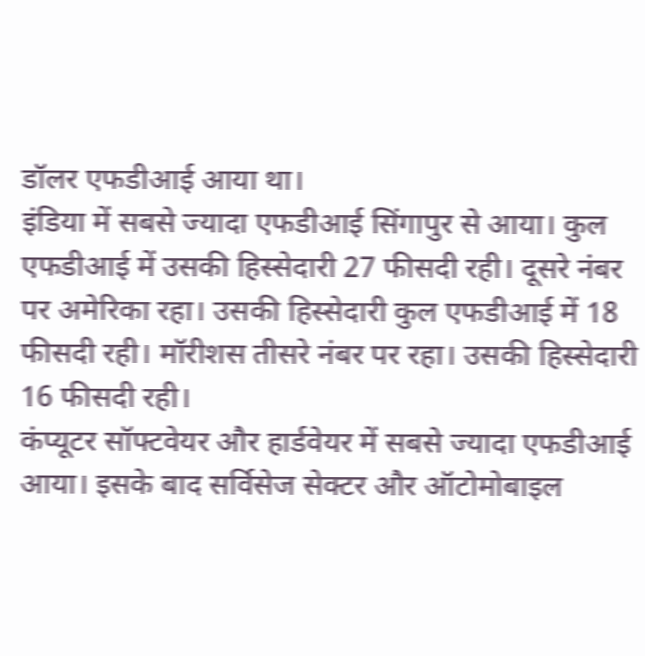डॉलर एफडीआई आया था।
इंडिया में सबसे ज्यादा एफडीआई सिंगापुर से आया। कुल एफडीआई में उसकी हिस्सेदारी 27 फीसदी रही। दूसरे नंबर पर अमेरिका रहा। उसकी हिस्सेदारी कुल एफडीआई में 18 फीसदी रही। मॉरीशस तीसरे नंबर पर रहा। उसकी हिस्सेदारी 16 फीसदी रही।
कंप्यूटर सॉफ्टवेयर और हार्डवेयर में सबसे ज्यादा एफडीआई आया। इसके बाद सर्विसेज सेक्टर और ऑटोमोबाइल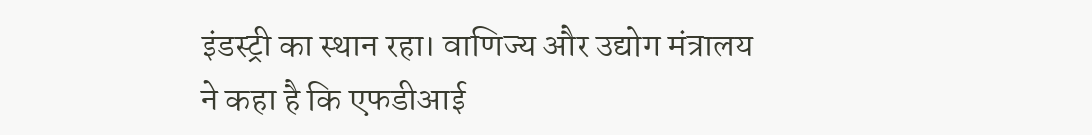इंडस्ट्री का स्थान रहा। वाणिज्य और उद्योग मंत्रालय ने कहा है कि एफडीआई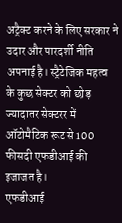अट्रैक्ट करने के लिए सरकार ने उदार और पारदर्शी नीति अपनाई है। स्ट्रैटेजिक महत्व के कुछ सेक्टर को छोड़ ज्यादातर सेक्टरर में ऑटोमैटिक रूट से 100 फीसदी एफडीआई की इजाजत है।
एफडीआई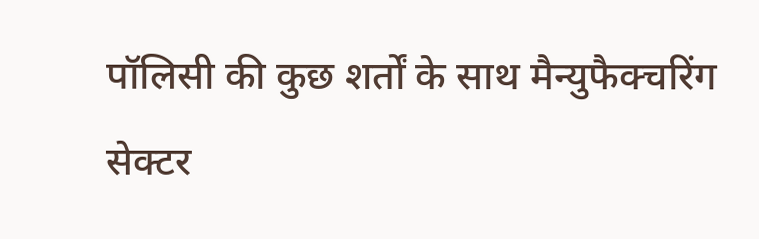पॉलिसी की कुछ शर्तों के साथ मैन्युफैक्चरिंग सेक्टर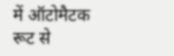में ऑटोमैटक रूट से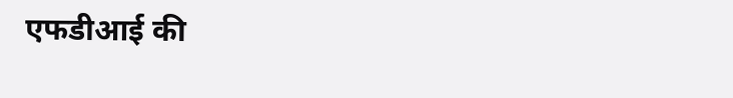एफडीआई की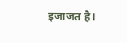इजाजत है।